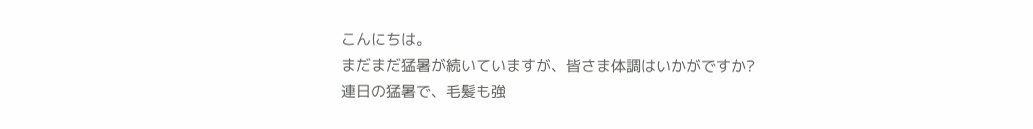こんにちは。
まだまだ猛暑が続いていますが、皆さま体調はいかがですか?
連日の猛暑で、毛髪も強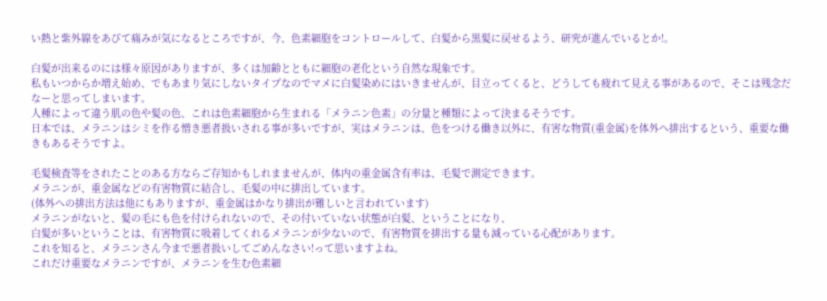い熱と紫外線をあびて痛みが気になるところですが、今、色素細胞をコントロールして、白髪から黒髪に戻せるよう、研究が進んでいるとか!。

白髪が出来るのには様々原因がありますが、多くは加齢とともに細胞の老化という自然な現象です。
私もいつからか増え始め、でもあまり気にしないタイプなのでマメに白髪染めにはいきませんが、目立ってくると、どうしても疲れて見える事があるので、そこは残念だなーと思ってしまいます。
人種によって違う肌の色や髪の色、これは色素細胞から生まれる「メラニン色素」の分量と種類によって決まるそうです。
日本では、メラニンはシミを作る憎き悪者扱いされる事が多いですが、実はメラニンは、色をつける働き以外に、有害な物質(重金属)を体外へ排出するという、重要な働きもあるそうですよ。

毛髪検査等をされたことのある方ならご存知かもしれまませんが、体内の重金属含有率は、毛髪で測定できます。
メラニンが、重金属などの有害物質に結合し、毛髪の中に排出しています。
(体外への排出方法は他にもありますが、重金属はかなり排出が難しいと言われています)
メラニンがないと、髪の毛にも色を付けられないので、その付いていない状態が白髪、ということになり、
白髪が多いということは、有害物質に吸着してくれるメラニンが少ないので、有害物質を排出する量も減っている心配があります。
これを知ると、メラニンさん今まで悪者扱いしてごめんなさい!って思いますよね。
これだけ重要なメラニンですが、メラニンを生む色素細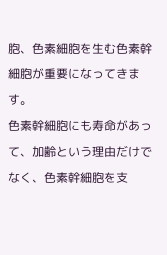胞、色素細胞を生む色素幹細胞が重要になってきます。
色素幹細胞にも寿命があって、加齢という理由だけでなく、色素幹細胞を支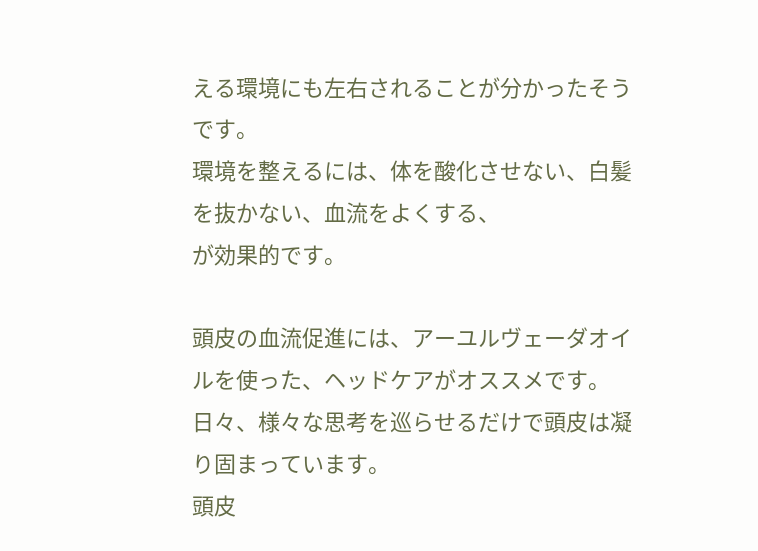える環境にも左右されることが分かったそうです。
環境を整えるには、体を酸化させない、白髪を抜かない、血流をよくする、
が効果的です。

頭皮の血流促進には、アーユルヴェーダオイルを使った、ヘッドケアがオススメです。
日々、様々な思考を巡らせるだけで頭皮は凝り固まっています。
頭皮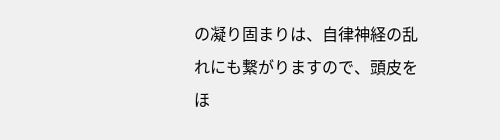の凝り固まりは、自律神経の乱れにも繋がりますので、頭皮をほ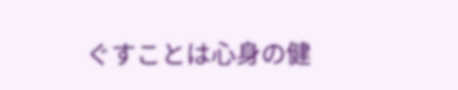ぐすことは心身の健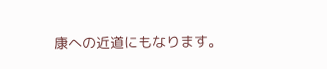康への近道にもなります。